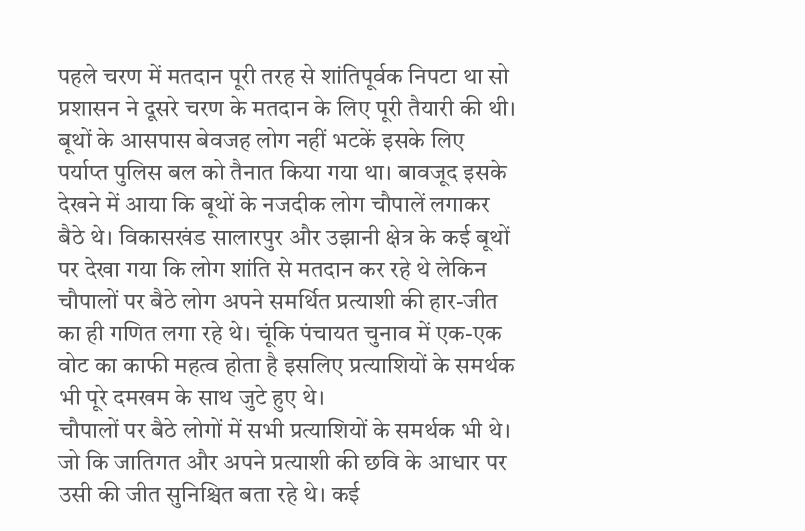पहले चरण में मतदान पूरी तरह से शांतिपूर्वक निपटा था सो प्रशासन ने दूसरे चरण के मतदान के लिए पूरी तैयारी की थी। बूथों के आसपास बेवजह लोग नहीं भटकें इसके लिए पर्याप्त पुलिस बल को तैनात किया गया था। बावजूद इसके देखने में आया कि बूथों के नजदीक लोग चौपालें लगाकर बैठे थे। विकासखंड सालारपुर और उझानी क्षेत्र के कई बूथों पर देखा गया कि लोग शांति से मतदान कर रहे थे लेकिन चौपालों पर बैठे लोग अपने समर्थित प्रत्याशी की हार-जीत का ही गणित लगा रहे थे। चूंकि पंचायत चुनाव में एक-एक वोट का काफी महत्व होता है इसलिए प्रत्याशियों के समर्थक भी पूरे दमखम के साथ जुटे हुए थे।
चौपालों पर बैठे लोगों में सभी प्रत्याशियों के समर्थक भी थे। जो कि जातिगत और अपने प्रत्याशी की छवि के आधार पर उसी की जीत सुनिश्चित बता रहे थे। कई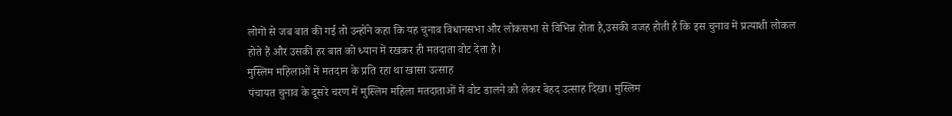लोगों से जब बात की गई तो उन्होंने कहा कि यह चुनाव विधानसभा और लोकसभा से विभिन्न होता है,उसकी वजह होती है कि इस चुनाव में प्रत्याशी लोकल होते हैं और उसकी हर बात को ध्यान में रखकर ही मतदाता वोट देता है।
मुस्लिम महिलाओं में मतदान के प्रति रहा था खासा उत्साह
पंचायत चुनाव के दूसरे चरण में मुस्लिम महिला मतदाताओं में वोट डालने को लेकर बेहद उत्साह दिखा। मुस्लिम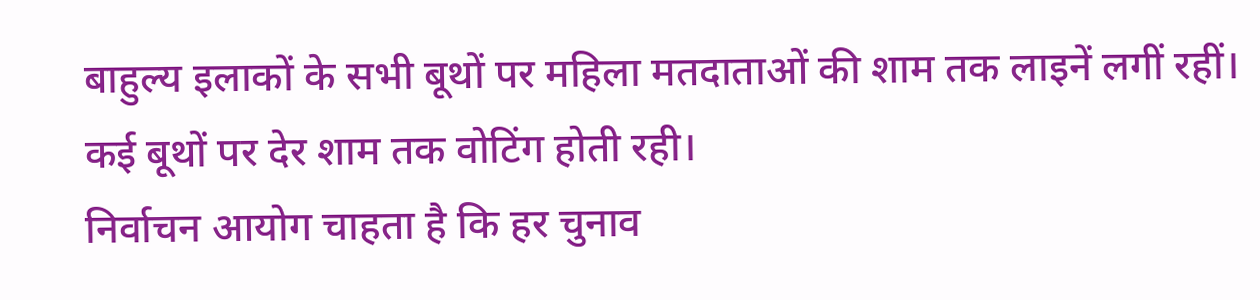बाहुल्य इलाकों के सभी बूथों पर महिला मतदाताओं की शाम तक लाइनें लगीं रहीं। कई बूथों पर देर शाम तक वोटिंग होती रही।
निर्वाचन आयोग चाहता है कि हर चुनाव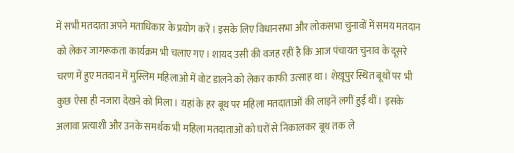में सभी मतदाता अपने मताधिकार के प्रयोग करें। इसके लिए विधानसभा और लोकसभा चुनावों में समय मतदान को लेकर जागरूकता कार्यक्रम भी चलाए गए। शायद उसी की वजह रहीं है कि आज पंचायत चुनाव के दूसरे चरण में हुए मतदान में मुस्लिम महिलाओं में वोट डालने को लेकर काफी उत्साह था। शेखूपुर स्थित बूथों पर भी कुछ ऐसा ही नजारा देखने को मिला। यहां के हर बूथ पर महिला मतदाताओं की लाइनें लगीं हुईं थीं। इसके अलावा प्रत्याशी और उनके समर्थक भी महिला मतदाताओं को घरों से निकालकर बूथ तक ले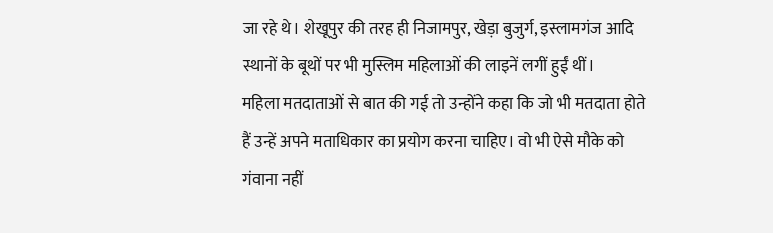जा रहे थे। शेखूपुर की तरह ही निजामपुर, खेड़ा बुजुर्ग, इस्लामगंज आदि स्थानों के बूथों पर भी मुस्लिम महिलाओं की लाइनें लगीं हुईं थीं।
महिला मतदाताओं से बात की गई तो उन्होंने कहा कि जो भी मतदाता होते हैं उन्हें अपने मताधिकार का प्रयोग करना चाहिए। वो भी ऐसे मौके को गंवाना नहीं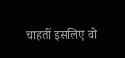चाहतीं इसलिए वो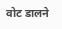वोट डालने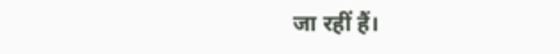जा रहीं हैं।